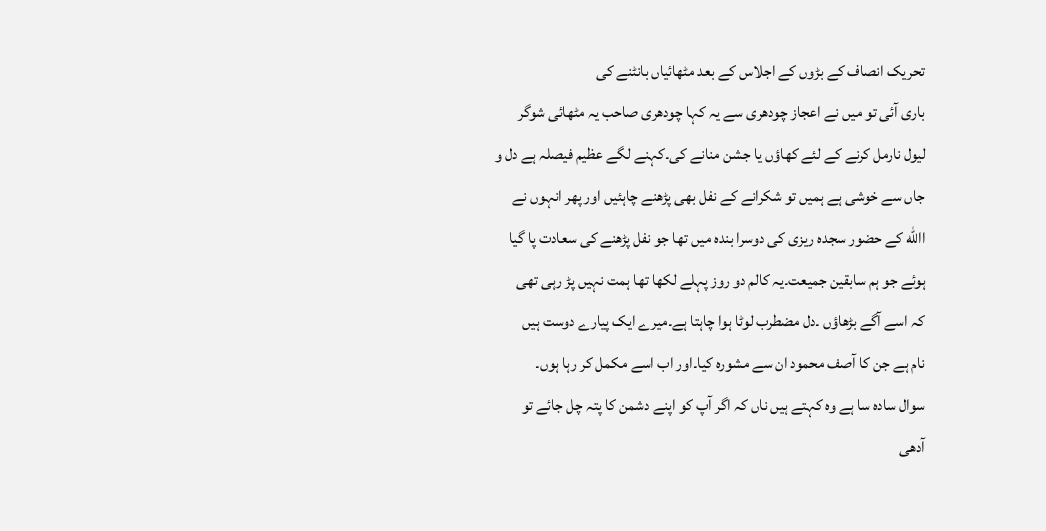تحریک انصاف کے بڑوں کے اجلاس کے بعد مٹھائیاں بانٹنے کی
باری آئی تو میں نے اعجاز چودھری سے یہ کہا چودھری صاحب یہ مٹھائی شوگر
لیول نارمل کرنے کے لئے کھاؤں یا جشن منانے کی۔کہنے لگے عظیم فیصلہ ہے دل و
جاں سے خوشی ہے ہمیں تو شکرانے کے نفل بھی پڑھنے چاہئیں اور پھر انہوں نے
االله کے حضور سجدہ ریزی کی دوسرا بندہ میں تھا جو نفل پڑھنے کی سعادت پا گیا
ہوئے جو ہم سابقین جمیعت۔یہ کالم دو روز پہلے لکھا تھا ہمت نہیں پڑ رہی تھی
کہ اسے آگے بڑھاؤں ۔دل مضطرب لوٹا ہوا چاہتا ہے۔میرے ایک پیارے دوست ہیں
نام ہے جن کا آصف محمود ان سے مشورہ کیا۔اور اب اسے مکمل کر رہا ہوں۔
سوال سادہ سا ہے وہ کہتے ہیں ناں کہ اگر آپ کو اپنے دشمن کا پتہ چل جائے تو
آدھی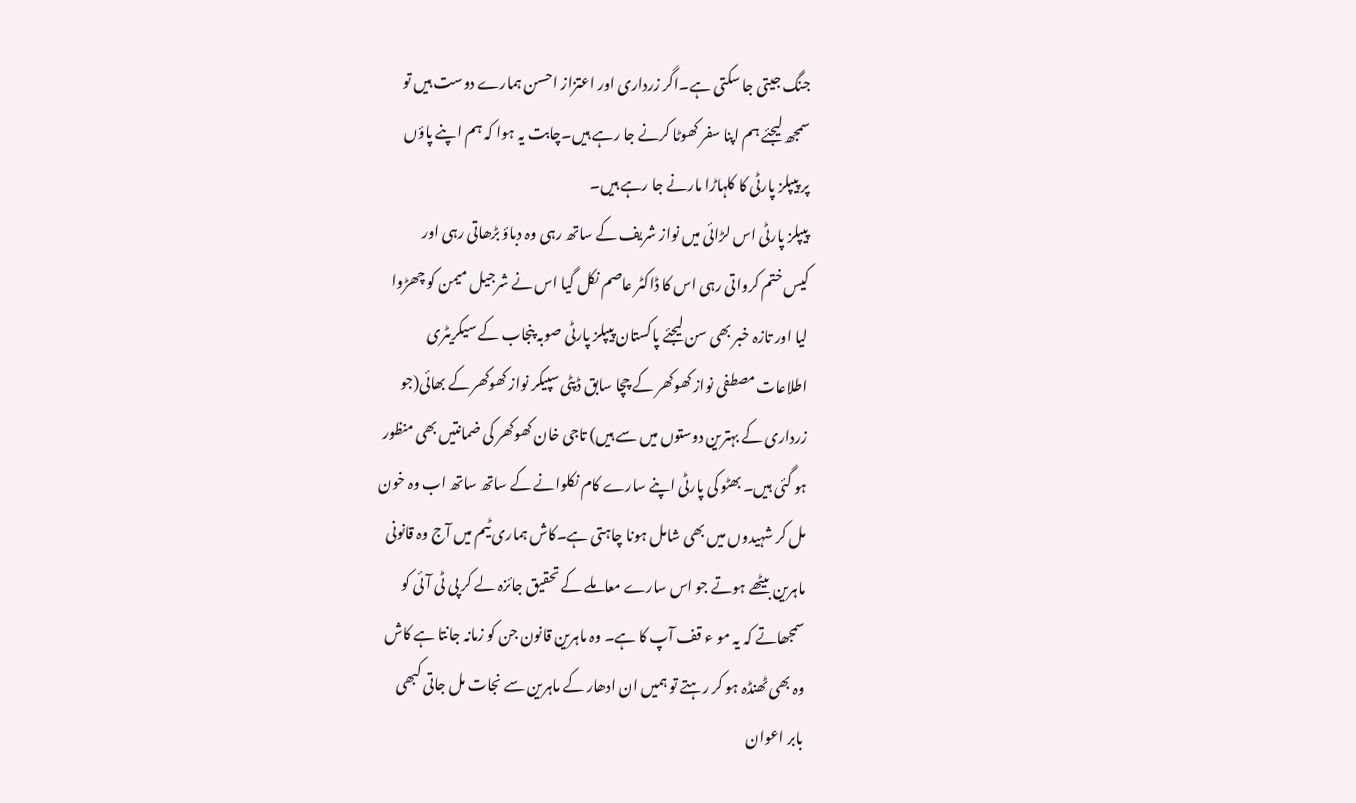جنگ جیتی جا سکتی ہے۔اگر زرداری اور اعتزاز احسن ہمارے دوست ہیں تو
سمجھ لیجئے ہم اپنا سفر کھوٹا کرنے جا رہے ہیں۔چابت یہ ہوا کہ ہم اپنے پاؤں
پر پیپلز پارٹی کا کلہاڑا مارنے جا رہے ہیں۔
پیپلز پارٹی اس لڑائی میں نواز شریف کے ساتھ رہی وہ دباؤ بڑھاتی رہی اور
کیس ختم کرواتی رہی اس کا ڈاکٹر عاصم نکل گیا اس نے شرجیل میمن کو چھڑوا
لیا اور تازہ خبر بھی سن لیجئے پاکستان پیپلز پارٹی صوبہ پنجاب کے سیکریٹری
اطلاعات مصطفی نواز کھوکھر کے چچا سابق ڈپٹی سپیکر نواز کھوکھر کے بھائی(جو
زرداری کے بہترین دوستوں میں سے ہیں) تاجی خان کھوکھر کی ضمانتیں بھی منظور
ہو گئی ہیں۔ بھٹو کی پارٹی اپنے سارے کام نکلوانے کے ساتھ ساتھ اب وہ خون
مل کر شہیدوں میں بھی شامل ہونا چاہتی ہے۔کاش ہماری ٹیم میں آج وہ قانونی
ماہرین بیٹھے ہوتے جو اس سارے معاملے کے تحقیق جائزہ لے کر پی ٹی آئی کو
سمجھاتے کہ یہ مو ء قف آپ کا ہے۔ وہ ماہرین قانون جن کو زمانہ جانتا ہے کاش
وہ بھی ٹھنڈہ ہو کر رہتے تو ہمیں ان ادھار کے ماہرین سے نجات مل جاتی کبھی
بابر اعوان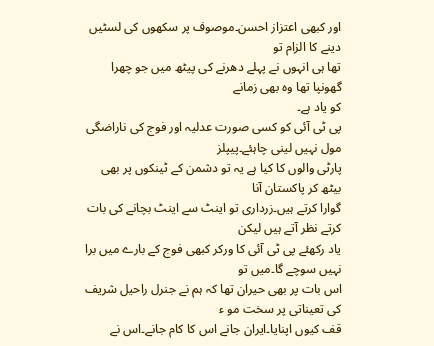اور کبھی اعتزاز احسن۔موصوف پر سکھوں کی لسٹیں دینے کا الزام تو
تھا ہی انہوں نے پہلے دھرنے کی پیٹھ میں جو چھرا گھونپا تھا وہ بھی زمانے
کو یاد ہے۔
پی ٹی آئی کو کسی صورت عدلیہ اور فوج کی ناراضگی مول نہیں لینی چاہئے۔پیپلز
پارٹی والوں کا کیا ہے یہ تو دشمن کے ٹینکوں پر بھی بیٹھ کر پاکستان آنا
گوارا کرتے ہیں۔زرداری تو اینٹ سے اینٹ بچانے کی بات کرتے نظر آتے ہیں لیکن
یاد رکھئے پی ٹی آئی کا ورکر کبھی فوج کے بارے میں برا نہیں سوچے گا۔میں تو
اس بات پر بھی حیران تھا کہ ہم نے جنرل راحیل شریف کی تعیناتی پر سخت مو ء
قف کیوں اپنایا۔ایران جانے اس کا کام جانے۔اس نے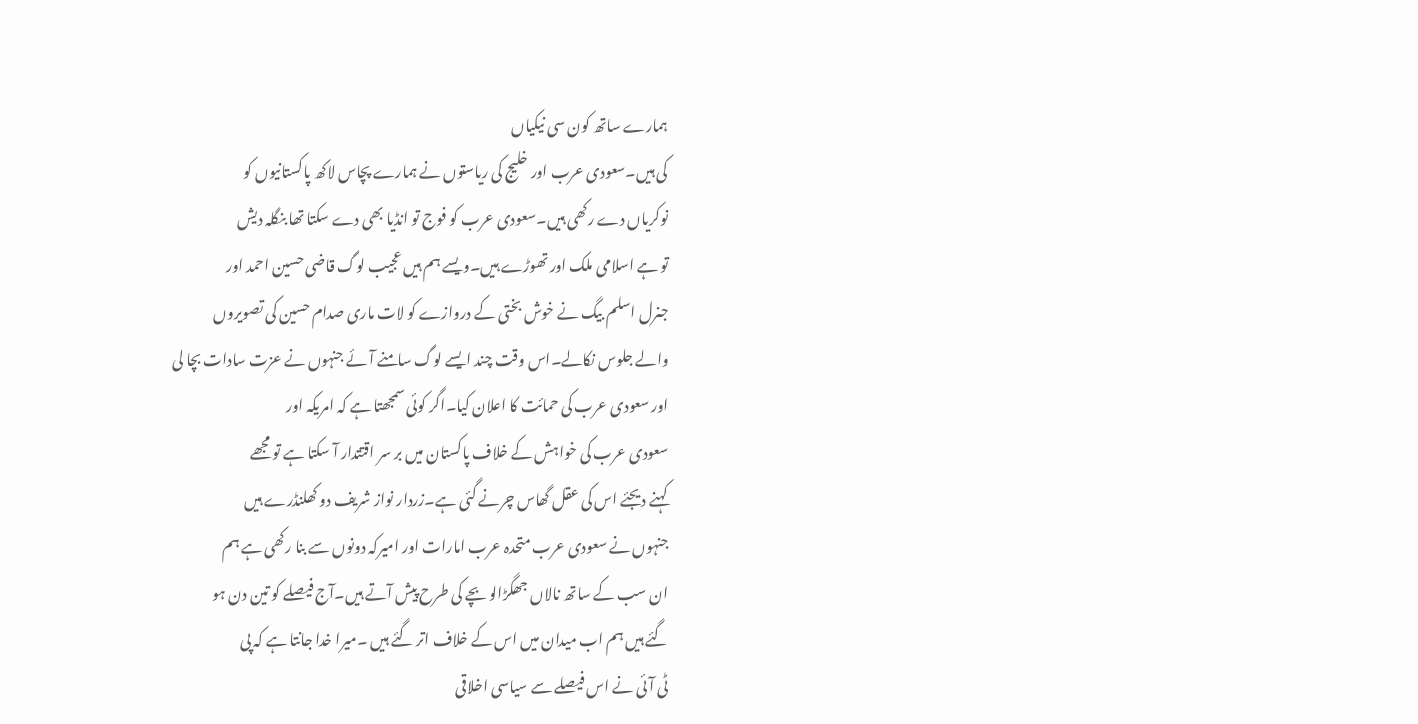ہمارے ساتھ کون سی نیکیاں
کی ہیں۔سعودی عرب اور خلیج کی ریاستوں نے ہمارے پچاس لاکھ پاکستانیوں کو
نوکریاں دے رکھی ہیں۔سعودی عرب کو فوج تو انڈیا بھی دے سکتا تھا بنگلہ دیش
تو ہے اسلامی ملک اور تھوڑے ہیں۔ویسے ہم ہیں عجیب لوگ قاضی حسین احمد اور
جنرل اسلم بیگ نے خوش بختی کے دروازے کو لات ماری صدام حسین کی تصویروں
والے جلوس نکالے۔اس وقت چند ایسے لوگ سامنے آئے جنہوں نے عزت سادات بچا لی
اور سعودی عرب کی حمائت کا اعلان کیا۔اگر کوئی سمجھتا ہے کہ امریکہ اور
سعودی عرب کی خواہش کے خلاف پاکستان میں بر سر اقتتدار آ سکتا ہے تو مجھے
کہنے دیجئے اس کی عقل گھاس چرنے گئی ہے۔زردار نواز شریف دو کھلنڈرے ہیں
جنہوں نے سعودی عرب متحدہ عرب امارات اور امیرکہ دونوں سے بنا رکھی ہے ہم
ان سب کے ساتھ نالاں جھگڑالو بچے کی طرح پیش آتے ہیں۔آج فیصلے کو تین دن ہو
گئے ہیں ہم اب میدان میں اس کے خلاف اتر گئے ہیں ۔میرا خدا جانتا ہے کہ پی
ٹی آئی نے اس فیصلے سے سیاسی اخلاقی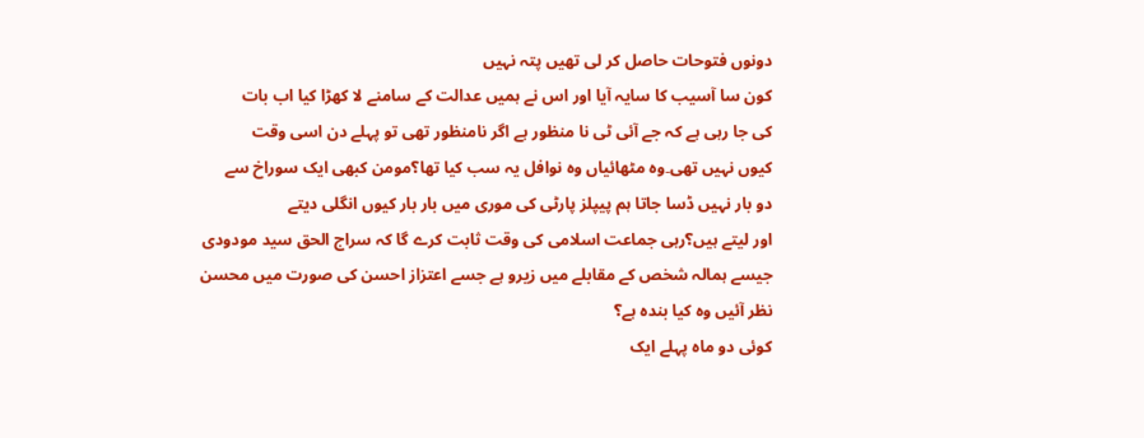دونوں فتوحات حاصل کر لی تھیں پتہ نہیں
کون سا آسیب کا سایہ آیا اور اس نے ہمیں عدالت کے سامنے لا کھڑا کیا اب بات
کی جا رہی ہے کہ جے آئی ٹی نا منظور ہے اگر نامنظور تھی تو پہلے دن اسی وقت
کیوں نہیں تھی۔وہ مٹھائیاں وہ نوافل یہ سب کیا تھا؟مومن کبھی ایک سوراخ سے
دو بار نہیں ڈسا جاتا ہم پیپلز پارٹی کی موری میں بار بار کیوں انگلی دیتے
اور لیتے ہیں؟رہی جماعت اسلامی کی وقت ثابت کرے گا کہ سراج الحق سید مودودی
جیسے ہمالہ شخص کے مقابلے میں زیرو ہے جسے اعتزاز احسن کی صورت میں محسن
نظر آئیں وہ کیا بندہ ہے؟
کوئی دو ماہ پہلے ایک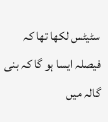سٹیٹس لکھا تھا کہ فیصلہ ایسا ہو گا کہ بنی گالہ میں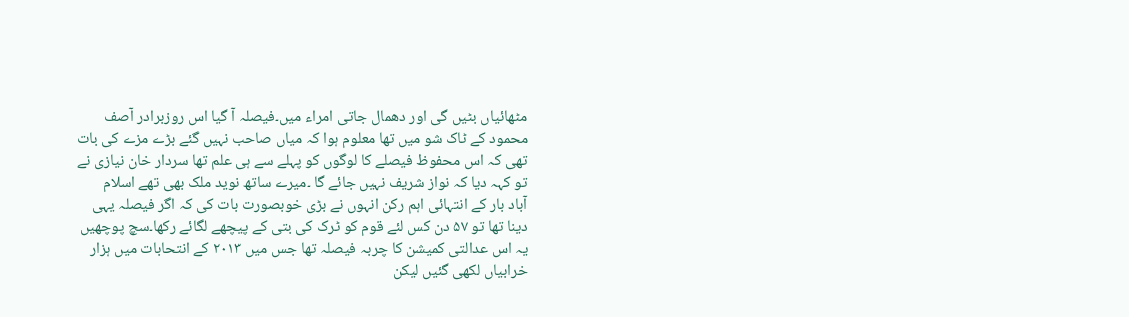مٹھائیاں بٹیں گی اور دھمال جاتی امراء میں۔فیصلہ آ گیا اس روزبرادر آصف
محمود کے ٹاک شو میں تھا معلوم ہوا کہ میاں صاحب نہیں گئے بڑے مزے کی بات
تھی کہ اس محفوظ فیصلے کا لوگوں کو پہلے سے ہی علم تھا سردار خان نیازی نے
تو کہہ دیا کہ نواز شریف نہیں جائے گا ۔میرے ساتھ نوید ملک بھی تھے اسلام
آباد بار کے انتہائی اہم رکن انہوں نے بڑی خوبصورت بات کی کہ اگر فیصلہ یہی
دینا تھا تو ۵۷ دن کس لئے قوم کو ٹرک کی بتی کے پیچھے لگائے رکھا۔سچ پوچھیں
یہ اس عدالتی کمیشن کا چربہ فیصلہ تھا جس میں ۲۰۱۳ کے انتحابات میں ہزار
خرابیاں لکھی گئیں لیکن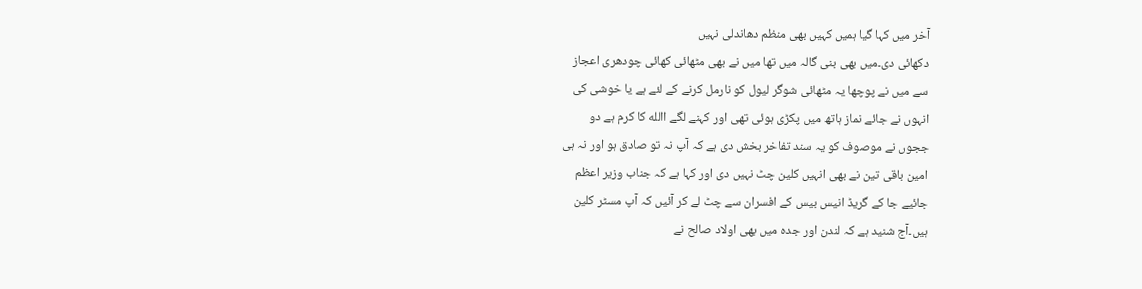آخر میں کہا گیا ہمیں کہیں بھی منظم دھاندلی نہیں
دکھائی دی۔میں بھی بنی گالہ میں تھا میں نے بھی مٹھائی کھائی چودھری اعجاز
سے میں نے پوچھا یہ مٹھائی شوگر لیول کو نارمل کرنے کے لئے ہے یا خوشی کی
انہوں نے جائے نماز ہاتھ میں پکڑی ہوئی تھی اور کہنے لگے االله کا کرم ہے دو
ججوں نے موصوف کو یہ سند تفاخر بخش دی ہے کہ آپ نہ تو صادق ہو اور نہ ہی
امین باقی تین نے بھی انہیں کلین چٹ نہیں دی اور کہا ہے کہ جناب وزیر اعظم
جائیے جا کے گریڈ انیس بیس کے افسران سے چٹ لے کر آئیں کہ آپ مسٹر کلین
ہیں۔آج شنید ہے کہ لندن اور جدہ میں بھی اولاد صالح نے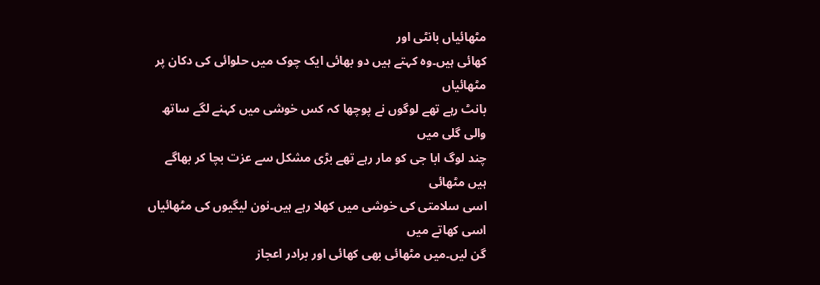مٹھائیاں بانٹی اور
کھائی ہیں۔وہ کہتے ہیں دو بھائی ایک چوک میں حلوائی کی دکان پر مٹھائیاں
بانٹ رہے تھے لوگوں نے پوچھا کہ کس خوشی میں کہنے لگے ساتھ والی گلی میں
چند لوگ ابا جی کو مار رہے تھے بڑی مشکل سے عزت بچا کر بھاگے ہیں مٹھائی
اسی سلامتی کی خوشی میں کھلا رہے ہیں۔نون لیگیوں کی مٹھائیاں اسی کھاتے میں
گن لیں۔میں مٹھائی بھی کھائی اور برادر اعجاز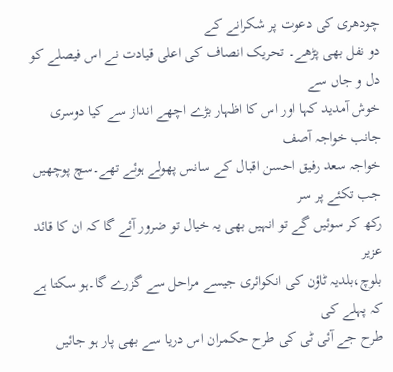چودھری کی دعوت پر شکرانے کے
دو نفل بھی پڑھے۔ تحریک انصاف کی اعلی قیادت نے اس فیصلے کو دل و جاں سے
خوش آمدید کہا اور اس کا اظہار بڑے اچھے انداز سے کیا دوسری جانب خواجہ آصف
خواجہ سعد رفیق احسن اقبال کے سانس پھولے ہوئے تھے۔سچ پوچھیں جب تکئے پر سر
رکھ کر سوئیں گے تو انہیں بھی یہ خیال تو ضرور آئے گا کہ ان کا قائد عزیر
بلوچ،بلدیہ ٹاؤن کی انکوائری جیسے مراحل سے گزرے گا۔ہو سکتا ہے کہ پہلے کی
طرح جے آئی ٹی کی طرح حکمران اس دریا سے بھی پار ہو جائیں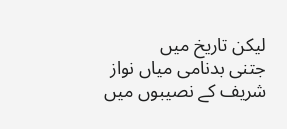لیکن تاریخ میں
جتنی بدنامی میاں نواز شریف کے نصیبوں میں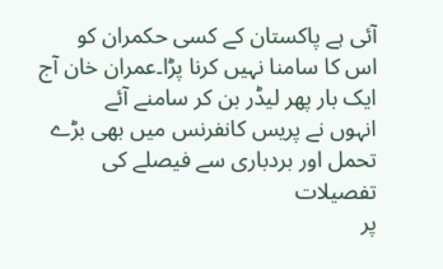آئی ہے پاکستان کے کسی حکمران کو
اس کا سامنا نہیں کرنا پڑا۔عمران خان آج ایک بار پھر لیڈر بن کر سامنے آئے
انہوں نے پریس کانفرنس میں بھی بڑے تحمل اور بردباری سے فیصلے کی تفصیلات
پر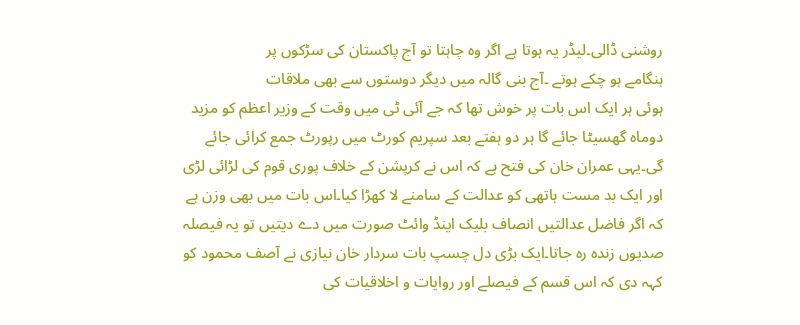روشنی ڈالی۔لیڈر یہ ہوتا ہے اگر وہ چاہتا تو آج پاکستان کی سڑکوں پر
ہنگامے ہو چکے ہوتے ۔آج بنی گالہ میں دیگر دوستوں سے بھی ملاقات
ہوئی ہر ایک اس بات پر خوش تھا کہ جے آئی ٹی میں وقت کے وزیر اعظم کو مزید
دوماہ گھسیٹا جائے گا ہر دو ہفتے بعد سپریم کورٹ میں رپورٹ جمع کرائی جائے
گی۔یہی عمران خان کی فتح ہے کہ اس نے کرپشن کے خلاف پوری قوم کی لڑائی لڑی
اور ایک بد مست ہاتھی کو عدالت کے سامنے لا کھڑا کیا۔اس بات میں بھی وزن ہے
کہ اگر فاضل عدالتیں انصاف بلیک اینڈ وائٹ صورت میں دے دیتیں تو یہ فیصلہ
صدیوں زندہ رہ جاتا۔ایک بڑی دل چسپ بات سردار خان نیازی نے آصف محمود کو
کہہ دی کہ اس قسم کے فیصلے اور روایات و اخلاقیات کی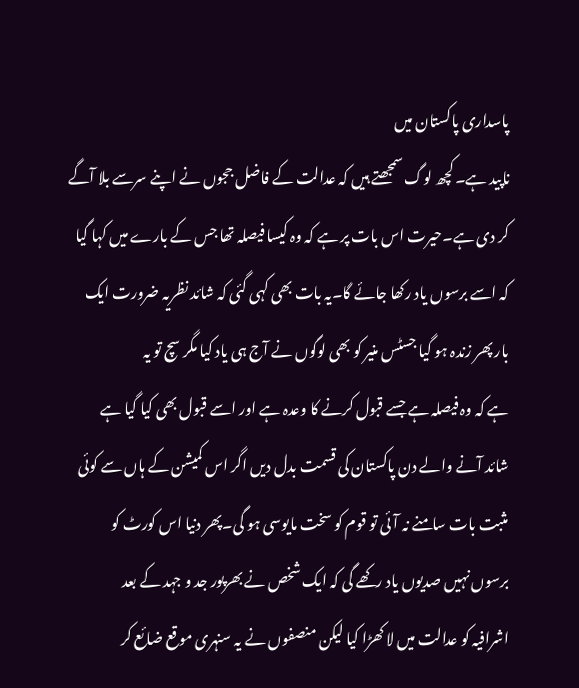پاسداری پاکستان میں
ناپید ہے۔ کچھ لوگ سمجھتے ہیں کہ عدالت کے فاضل ججوں نے اپنے سرسے بلا آگے
کر دی ہے۔حیرت اس بات پر ہے کہ وہ کیسا فیصلہ تھا جس کے بارے میں کہا گیا
کہ اسے برسوں یاد رکھا جائے گا۔یہ بات بھی کہی گئی کہ شائد نظریہ ضرورت ایک
بار پھر زندہ ہو گیا جسٹس منیر کو بھی لوگوں نے آج ہی یاد کیا مگر سچ تو یہ
ہے کہ وہ فیصلہ ہے جسے قبول کرنے کا وعدہ ہے اور اسے قبول بھی کیا گیا ہے
شائد آنے والے دن پاکستان کی قسمت بدل دیں اگر اس کمیشن کے ہاں سے کوئی
مثبت بات سامنے نہ آئی تو قوم کو سخت مایوسی ہو گی۔پھر دنیا اس کورٹ کو
برسوں نہیں صدیوں یاد رکھے گی کہ ایک شخص نے بھرپور جد و جہد کے بعد
اشرافیہ کو عدالت میں لا کھڑا کیا لیکن منصفوں نے یہ سنہری موقع ضائع کر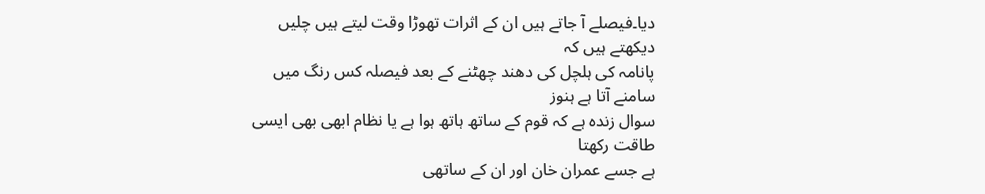دیا۔فیصلے آ جاتے ہیں ان کے اثرات تھوڑا وقت لیتے ہیں چلیں دیکھتے ہیں کہ
پانامہ کی ہلچل کی دھند چھٹنے کے بعد فیصلہ کس رنگ میں سامنے آتا ہے ہنوز
سوال زندہ ہے کہ قوم کے ساتھ ہاتھ ہوا ہے یا نظام ابھی بھی ایسی طاقت رکھتا
ہے جسے عمران خان اور ان کے ساتھی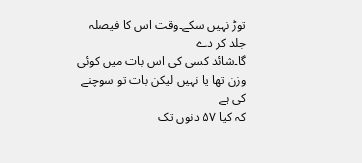توڑ نہیں سکے۔وقت اس کا فیصلہ جلد کر دے
گا۔شائد کسی کی اس بات میں کوئی وزن تھا یا نہیں لیکن بات تو سوچنے کی ہے
کہ کیا ۵۷ دنوں تک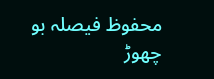محفوظ فیصلہ بو چھوڑ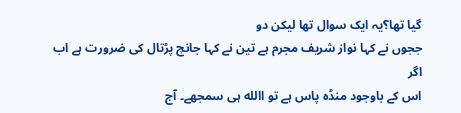گیا تھا؟یہ ایک سوال تھا لیکن دو
ججوں نے کہا نواز شریف مجرم ہے تین نے کہا جانچ پڑتال کی ضرورت ہے اب اگر
اس کے باوجود منڈہ پاس ہے تو االله ہی سمجھے۔ آج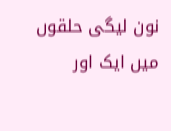نون لیگی حلقوں میں ایک اور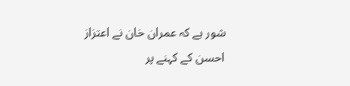شور ہے کہ عمران خان نے اعتزاز احسن کے کہنے پر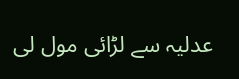عدلیہ سے لڑائی مول لی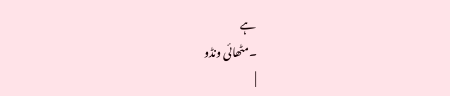ہے
۔مٹھائی ونڈو
|